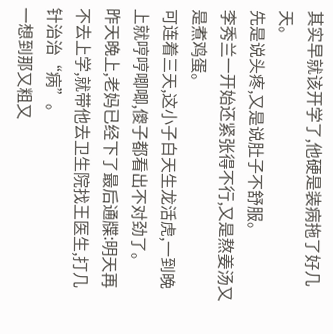其实早就该开学了,他硬是装病拖了好几天。
先是说头疼,又是说肚子不舒服。
李秀兰一开始还紧张得不行,又是熬姜汤又是煮鸡蛋。
可连着三天,这小子白天生龙活虎,一到晚上就哼哼唧唧,傻子都看出不对劲了。
昨天晚上,老妈已经下了最后通牒:明天再不去上学,就带他去卫生院找王医生,打几针治治“病”。
一想到那又粗又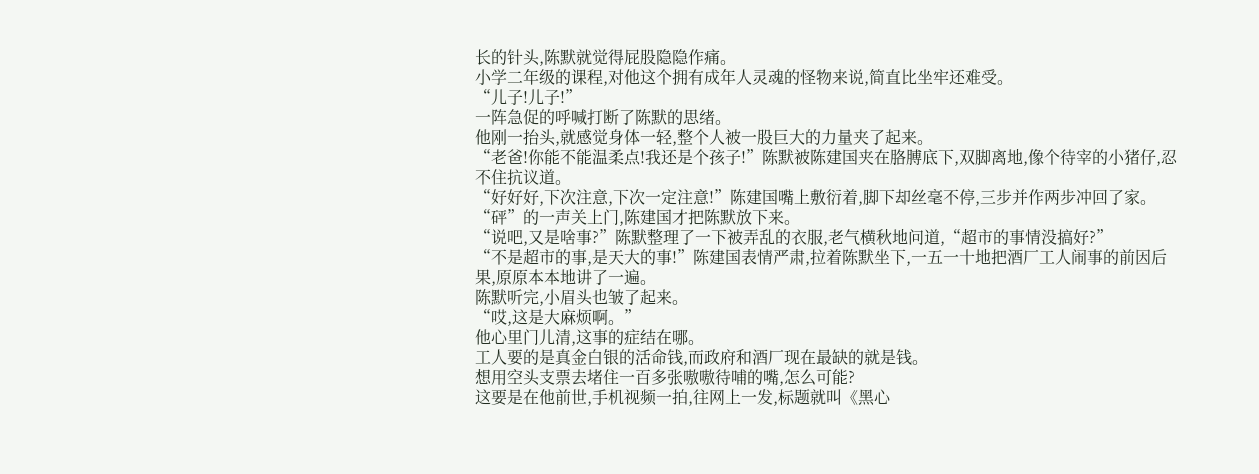长的针头,陈默就觉得屁股隐隐作痛。
小学二年级的课程,对他这个拥有成年人灵魂的怪物来说,简直比坐牢还难受。
“儿子!儿子!”
一阵急促的呼喊打断了陈默的思绪。
他刚一抬头,就感觉身体一轻,整个人被一股巨大的力量夹了起来。
“老爸!你能不能温柔点!我还是个孩子!”陈默被陈建国夹在胳膊底下,双脚离地,像个待宰的小猪仔,忍不住抗议道。
“好好好,下次注意,下次一定注意!”陈建国嘴上敷衍着,脚下却丝毫不停,三步并作两步冲回了家。
“砰”的一声关上门,陈建国才把陈默放下来。
“说吧,又是啥事?”陈默整理了一下被弄乱的衣服,老气横秋地问道,“超市的事情没搞好?”
“不是超市的事,是天大的事!”陈建国表情严肃,拉着陈默坐下,一五一十地把酒厂工人闹事的前因后果,原原本本地讲了一遍。
陈默听完,小眉头也皱了起来。
“哎,这是大麻烦啊。”
他心里门儿清,这事的症结在哪。
工人要的是真金白银的活命钱,而政府和酒厂现在最缺的就是钱。
想用空头支票去堵住一百多张嗷嗷待哺的嘴,怎么可能?
这要是在他前世,手机视频一拍,往网上一发,标题就叫《黑心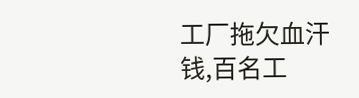工厂拖欠血汗钱,百名工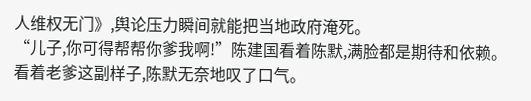人维权无门》,舆论压力瞬间就能把当地政府淹死。
“儿子,你可得帮帮你爹我啊!”陈建国看着陈默,满脸都是期待和依赖。
看着老爹这副样子,陈默无奈地叹了口气。